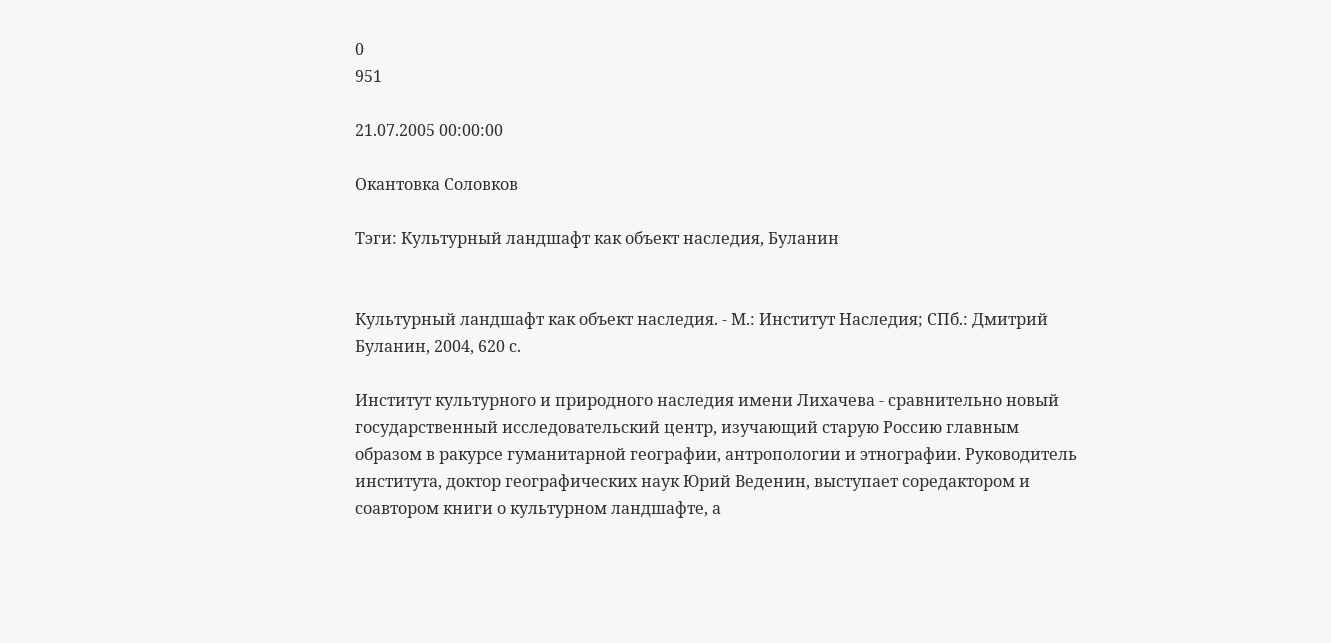0
951

21.07.2005 00:00:00

Окантовка Соловков

Тэги: Культурный ландшафт как объект наследия, Буланин


Культурный ландшафт как объект наследия. - М.: Институт Наследия; СПб.: Дмитрий Буланин, 2004, 620 с.

Институт культурного и природного наследия имени Лихачева - сравнительно новый государственный исследовательский центр, изучающий старую Россию главным образом в ракурсе гуманитарной географии, антропологии и этнографии. Руководитель института, доктор географических наук Юрий Веденин, выступает соредактором и соавтором книги о культурном ландшафте, а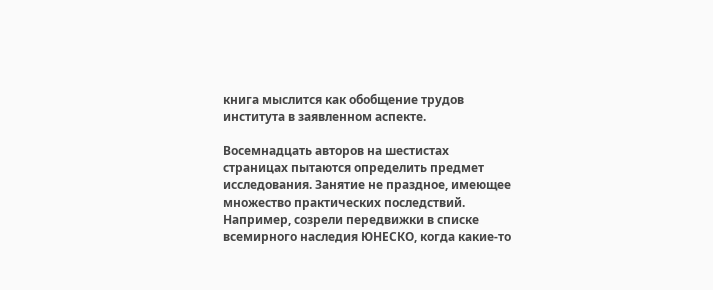книга мыслится как обобщение трудов института в заявленном аспекте.

Восемнадцать авторов на шестистах страницах пытаются определить предмет исследования. Занятие не праздное, имеющее множество практических последствий. Например, созрели передвижки в списке всемирного наследия ЮНЕСКО, когда какие-то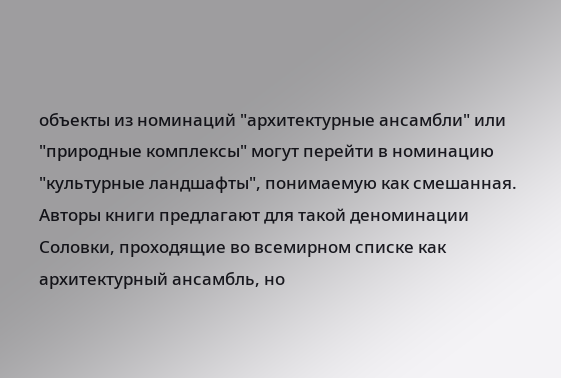объекты из номинаций "архитектурные ансамбли" или "природные комплексы" могут перейти в номинацию "культурные ландшафты", понимаемую как смешанная. Авторы книги предлагают для такой деноминации Соловки, проходящие во всемирном списке как архитектурный ансамбль, но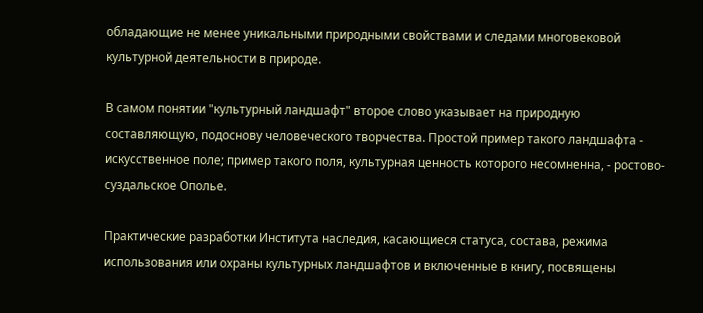обладающие не менее уникальными природными свойствами и следами многовековой культурной деятельности в природе.

В самом понятии "культурный ландшафт" второе слово указывает на природную составляющую, подоснову человеческого творчества. Простой пример такого ландшафта - искусственное поле; пример такого поля, культурная ценность которого несомненна, - ростово-суздальское Ополье.

Практические разработки Института наследия, касающиеся статуса, состава, режима использования или охраны культурных ландшафтов и включенные в книгу, посвящены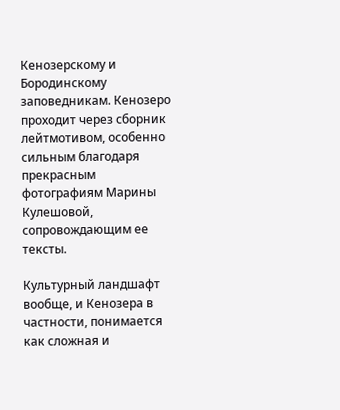Кенозерскому и Бородинскому заповедникам. Кенозеро проходит через сборник лейтмотивом, особенно сильным благодаря прекрасным фотографиям Марины Кулешовой, сопровождающим ее тексты.

Культурный ландшафт вообще, и Кенозера в частности, понимается как сложная и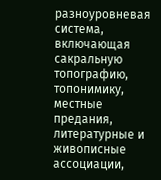разноуровневая система, включающая сакральную топографию, топонимику, местные предания, литературные и живописные ассоциации,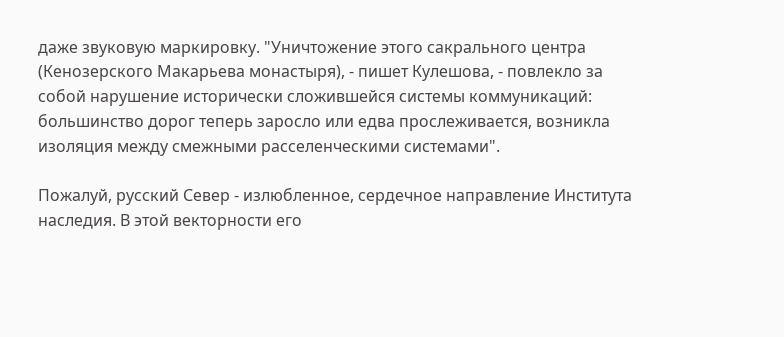даже звуковую маркировку. "Уничтожение этого сакрального центра (Кенозерского Макарьева монастыря), - пишет Кулешова, - повлекло за собой нарушение исторически сложившейся системы коммуникаций: большинство дорог теперь заросло или едва прослеживается, возникла изоляция между смежными расселенческими системами".

Пожалуй, русский Север - излюбленное, сердечное направление Института наследия. В этой векторности его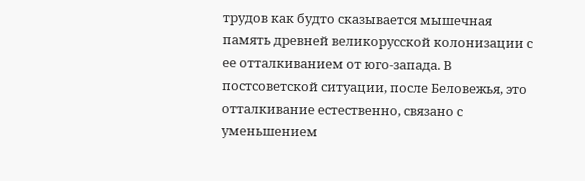трудов как будто сказывается мышечная память древней великорусской колонизации с ее отталкиванием от юго-запада. В постсоветской ситуации, после Беловежья, это отталкивание естественно, связано с уменьшением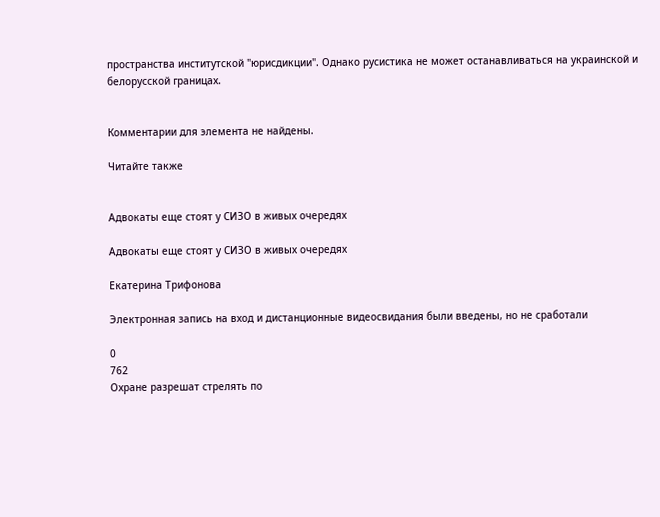пространства институтской "юрисдикции". Однако русистика не может останавливаться на украинской и белорусской границах.


Комментарии для элемента не найдены.

Читайте также


Адвокаты еще стоят у СИЗО в живых очередях

Адвокаты еще стоят у СИЗО в живых очередях

Екатерина Трифонова

Электронная запись на вход и дистанционные видеосвидания были введены, но не сработали

0
762
Охране разрешат стрелять по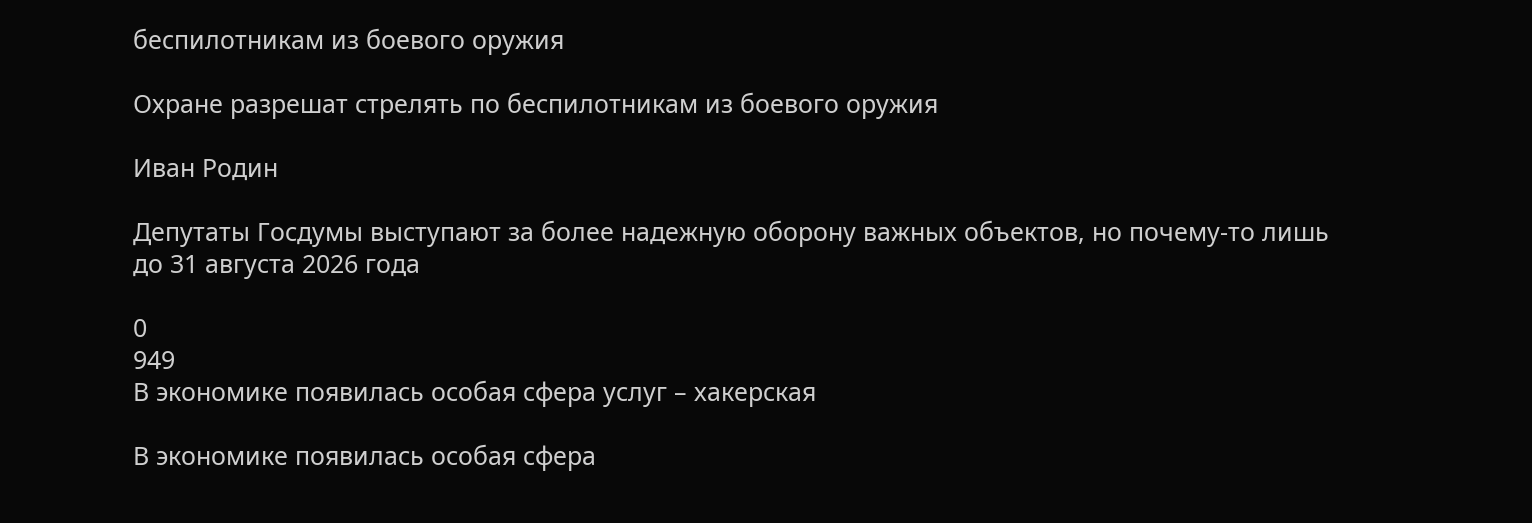беспилотникам из боевого оружия

Охране разрешат стрелять по беспилотникам из боевого оружия

Иван Родин

Депутаты Госдумы выступают за более надежную оборону важных объектов, но почему-то лишь до 31 августа 2026 года

0
949
В экономике появилась особая сфера услуг – хакерская

В экономике появилась особая сфера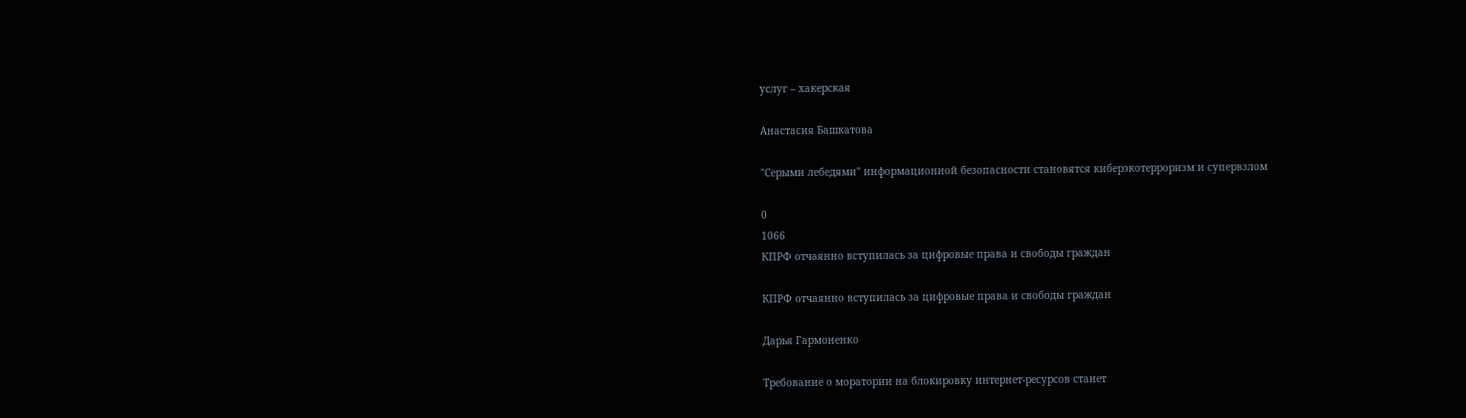услуг – хакерская

Анастасия Башкатова

"Серыми лебедями" информационной безопасности становятся киберэкотерроризм и супервзлом

0
1066
КПРФ отчаянно вступилась за цифровые права и свободы граждан

КПРФ отчаянно вступилась за цифровые права и свободы граждан

Дарья Гармоненко

Требование о моратории на блокировку интернет-ресурсов станет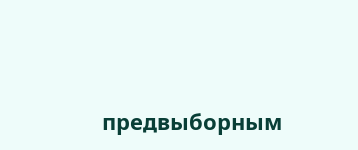предвыборным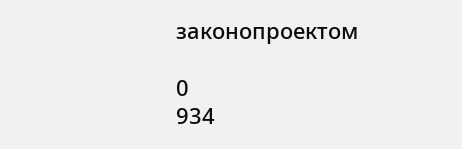законопроектом

0
934